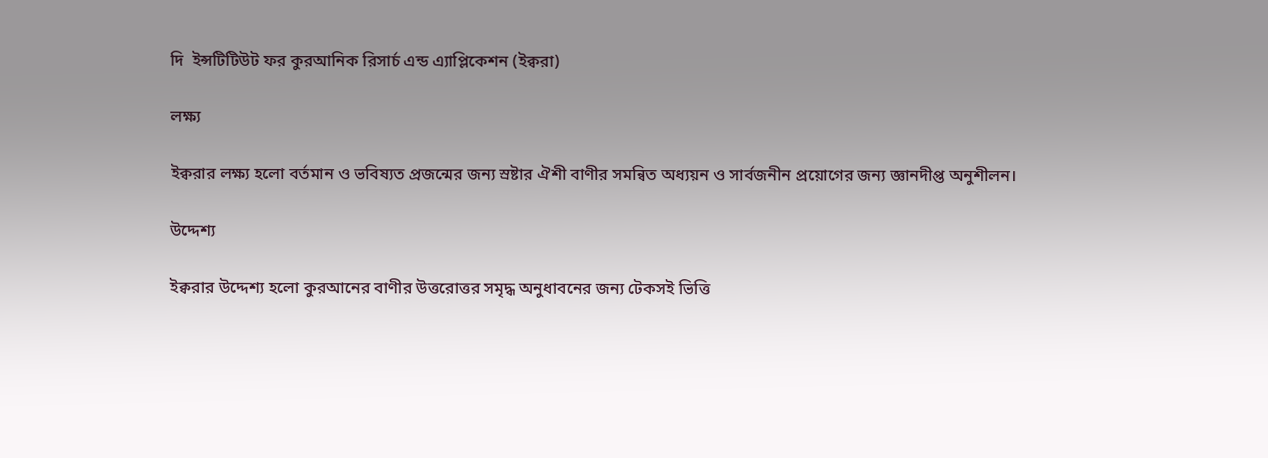দি  ইন্সটিটিউট ফর কুরআনিক রিসার্চ এন্ড এ্যাপ্লিকেশন (ইক্বরা)

লক্ষ্য

ইক্বরার লক্ষ্য হলো বর্তমান ও ভবিষ্যত প্রজন্মের জন্য স্রষ্টার ঐশী বাণীর সমন্বিত অধ্যয়ন ও সার্বজনীন প্রয়োগের জন্য জ্ঞানদীপ্ত অনুশীলন।

উদ্দেশ্য

ইক্বরার উদ্দেশ্য হলো কুরআনের বাণীর উত্তরোত্তর সমৃদ্ধ অনুধাবনের জন্য টেকসই ভিত্তি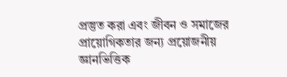প্রস্তুত করা এবং জীবন ও সমাজের প্রায়োগিকতার জন্য প্রয়োজনীয় জ্ঞানভিত্তিক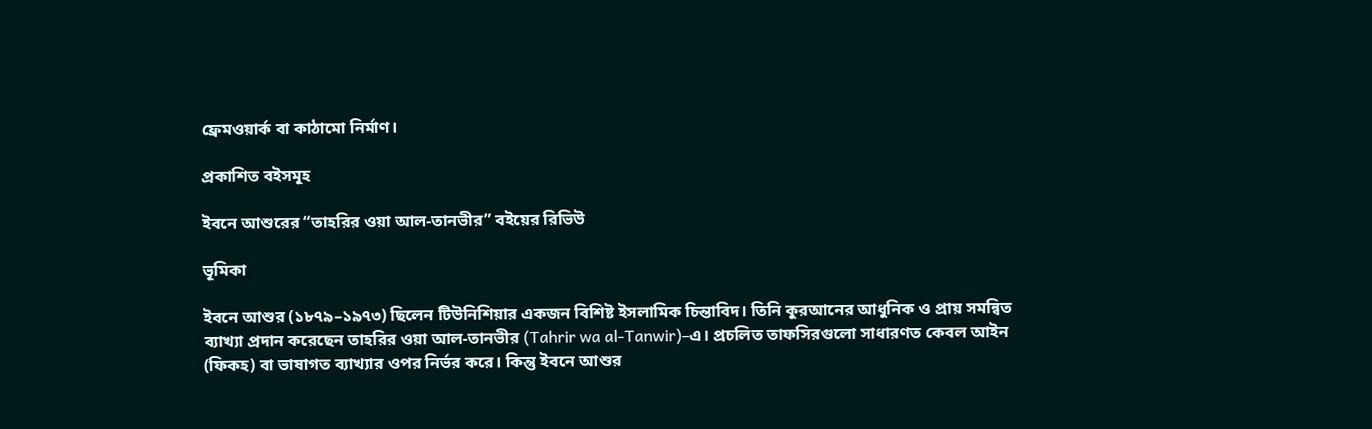ফ্রেমওয়ার্ক বা কাঠামো নির্মাণ।

প্রকাশিত বইসমূহ

ইবনে আশুরের “তাহরির ওয়া আল-তানভীর” বইয়ের রিভিউ

ভূমিকা

ইবনে আশুর (১৮৭৯–১৯৭৩) ছিলেন টিউনিশিয়ার একজন বিশিষ্ট ইসলামিক চিন্তাবিদ। তিনি কুরআনের আধুনিক ও প্রায় সমন্বিত ব্যাখ্যা প্রদান করেছেন তাহরির ওয়া আল-তানভীর (Tahrir wa al-Tanwir)–এ। প্রচলিত তাফসিরগুলো সাধারণত কেবল আইন (ফিকহ) বা ভাষাগত ব্যাখ্যার ওপর নির্ভর করে। কিন্তু ইবনে আশুর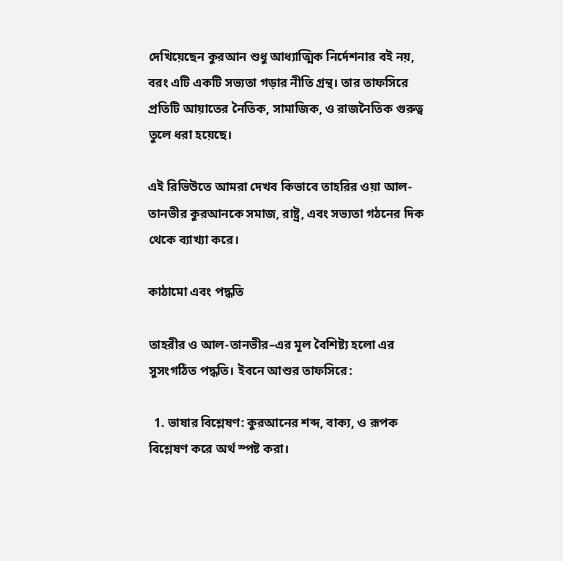দেখিয়েছেন কুরআন শুধু আধ্যাত্মিক নির্দেশনার বই নয়, বরং এটি একটি সভ্যতা গড়ার নীতি গ্রন্থ। তার তাফসিরে প্রতিটি আয়াতের নৈতিক, সামাজিক, ও রাজনৈতিক গুরুত্ব তুলে ধরা হয়েছে।

এই রিভিউতে আমরা দেখব কিভাবে তাহরির ওয়া আল-তানভীর কুরআনকে সমাজ, রাষ্ট্র, এবং সভ্যতা গঠনের দিক থেকে ব্যাখ্যা করে।

কাঠামো এবং পদ্ধতি

তাহরীর ও আল-তানভীর–এর মূল বৈশিষ্ট্য হলো এর সুসংগঠিত পদ্ধতি। ইবনে আশুর তাফসিরে:

  1. ভাষার বিশ্লেষণ: কুরআনের শব্দ, বাক্য, ও রূপক বিশ্লেষণ করে অর্থ স্পষ্ট করা।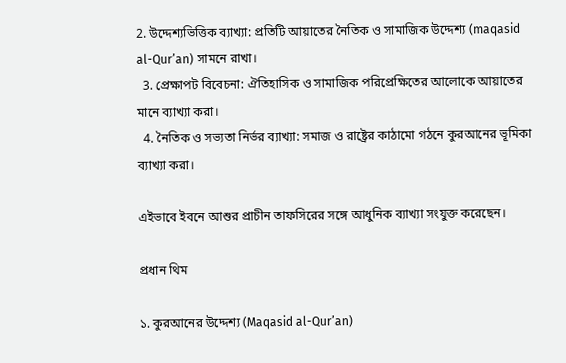2. উদ্দেশ্যভিত্তিক ব্যাখ্যা: প্রতিটি আয়াতের নৈতিক ও সামাজিক উদ্দেশ্য (maqasid al-Qur’an) সামনে রাখা।
  3. প্রেক্ষাপট বিবেচনা: ঐতিহাসিক ও সামাজিক পরিপ্রেক্ষিতের আলোকে আয়াতের মানে ব্যাখ্যা করা।
  4. নৈতিক ও সভ্যতা নির্ভর ব্যাখ্যা: সমাজ ও রাষ্ট্রের কাঠামো গঠনে কুরআনের ভূমিকা ব্যাখ্যা করা।

এইভাবে ইবনে আশুর প্রাচীন তাফসিরের সঙ্গে আধুনিক ব্যাখ্যা সংযুক্ত করেছেন।

প্রধান থিম

১. কুরআনের উদ্দেশ্য (Maqasid al-Qur’an)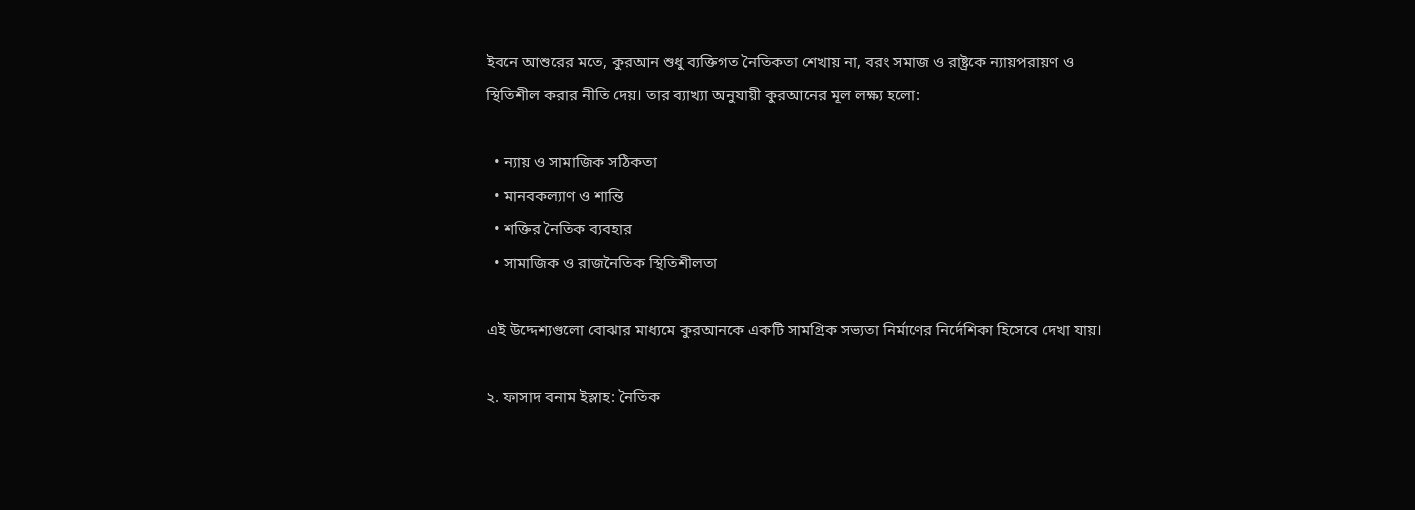ইবনে আশুরের মতে, কুরআন শুধু ব্যক্তিগত নৈতিকতা শেখায় না, বরং সমাজ ও রাষ্ট্রকে ন্যায়পরায়ণ ও স্থিতিশীল করার নীতি দেয়। তার ব্যাখ্যা অনুযায়ী কুরআনের মূল লক্ষ্য হলো:

  • ন্যায় ও সামাজিক সঠিকতা
  • মানবকল্যাণ ও শান্তি
  • শক্তির নৈতিক ব্যবহার
  • সামাজিক ও রাজনৈতিক স্থিতিশীলতা

এই উদ্দেশ্যগুলো বোঝার মাধ্যমে কুরআনকে একটি সামগ্রিক সভ্যতা নির্মাণের নির্দেশিকা হিসেবে দেখা যায়।

২. ফাসাদ বনাম ইস্লাহ: নৈতিক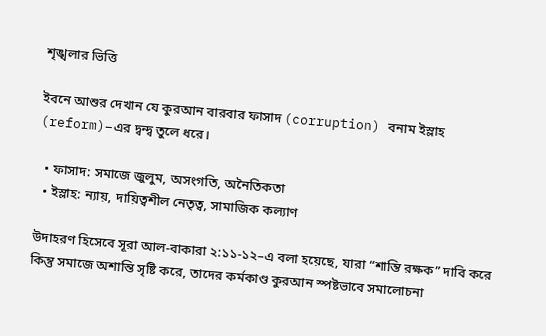শৃঙ্খলার ভিত্তি

ইবনে আশুর দেখান যে কুরআন বারবার ফাসাদ (corruption) বনাম ইস্লাহ (reform)–এর দ্বন্দ্ব তুলে ধরে।

  • ফাসাদ: সমাজে জুলুম, অসংগতি, অনৈতিকতা
  • ইস্লাহ: ন্যায়, দায়িত্বশীল নেতৃত্ব, সামাজিক কল্যাণ

উদাহরণ হিসেবে সূরা আল-বাকারা ২:১১-১২–এ বলা হয়েছে, যারা “শান্তি রক্ষক” দাবি করে কিন্তু সমাজে অশান্তি সৃষ্টি করে, তাদের কর্মকাণ্ড কুরআন স্পষ্টভাবে সমালোচনা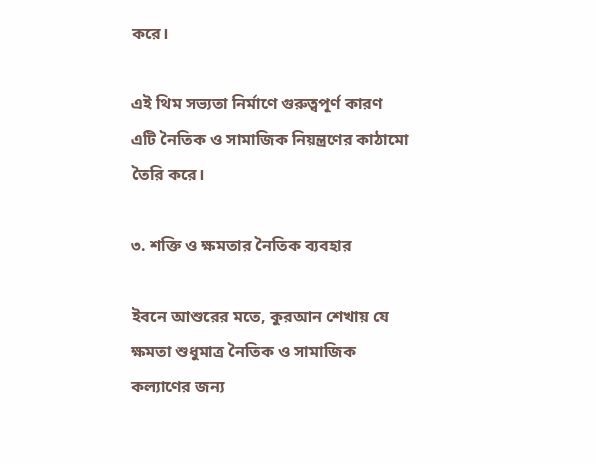করে।

এই থিম সভ্যতা নির্মাণে গুরুত্বপূর্ণ কারণ এটি নৈতিক ও সামাজিক নিয়ন্ত্রণের কাঠামো তৈরি করে।

৩. শক্তি ও ক্ষমতার নৈতিক ব্যবহার

ইবনে আশুরের মতে, কুরআন শেখায় যে ক্ষমতা শুধুমাত্র নৈতিক ও সামাজিক কল্যাণের জন্য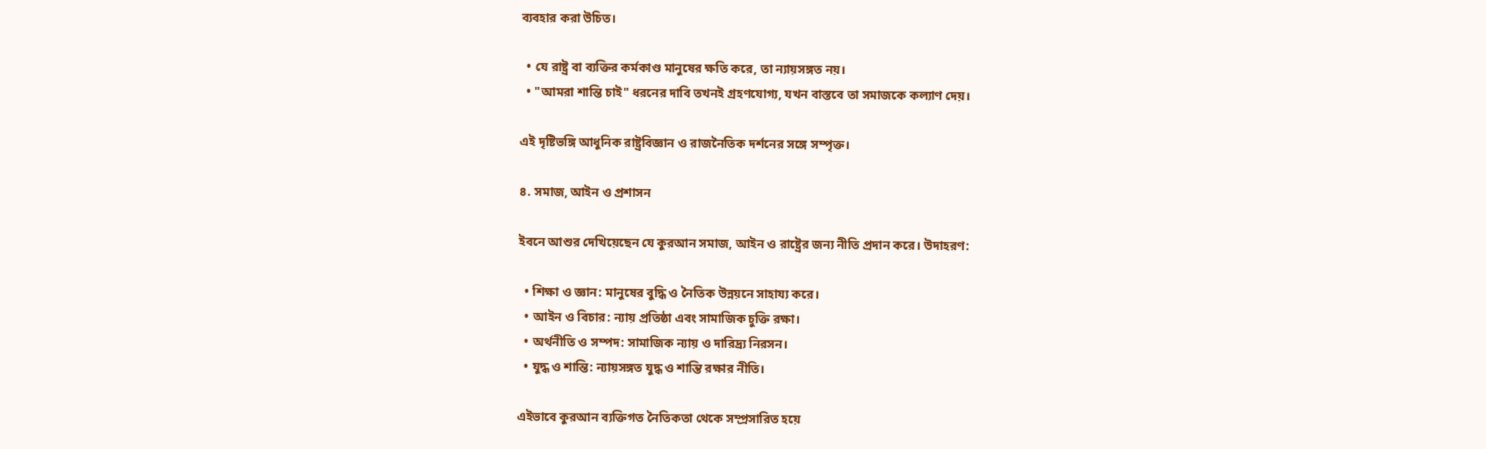ব্যবহার করা উচিত।

  • যে রাষ্ট্র বা ব্যক্তির কর্মকাণ্ড মানুষের ক্ষতি করে, তা ন্যায়সঙ্গত নয়।
  • "আমরা শান্তি চাই" ধরনের দাবি তখনই গ্রহণযোগ্য, যখন বাস্তবে তা সমাজকে কল্যাণ দেয়।

এই দৃষ্টিভঙ্গি আধুনিক রাষ্ট্রবিজ্ঞান ও রাজনৈতিক দর্শনের সঙ্গে সম্পৃক্ত।

৪. সমাজ, আইন ও প্রশাসন

ইবনে আশুর দেখিয়েছেন যে কুরআন সমাজ, আইন ও রাষ্ট্রের জন্য নীতি প্রদান করে। উদাহরণ:

  • শিক্ষা ও জ্ঞান: মানুষের বুদ্ধি ও নৈতিক উন্নয়নে সাহায্য করে।
  • আইন ও বিচার: ন্যায় প্রতিষ্ঠা এবং সামাজিক চুক্তি রক্ষা।
  • অর্থনীতি ও সম্পদ: সামাজিক ন্যায় ও দারিদ্র্য নিরসন।
  • যুদ্ধ ও শান্তি: ন্যায়সঙ্গত যুদ্ধ ও শান্তি রক্ষার নীতি।

এইভাবে কুরআন ব্যক্তিগত নৈতিকতা থেকে সম্প্রসারিত হয়ে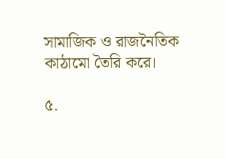সামাজিক ও রাজনৈতিক কাঠামো তৈরি করে।

৫.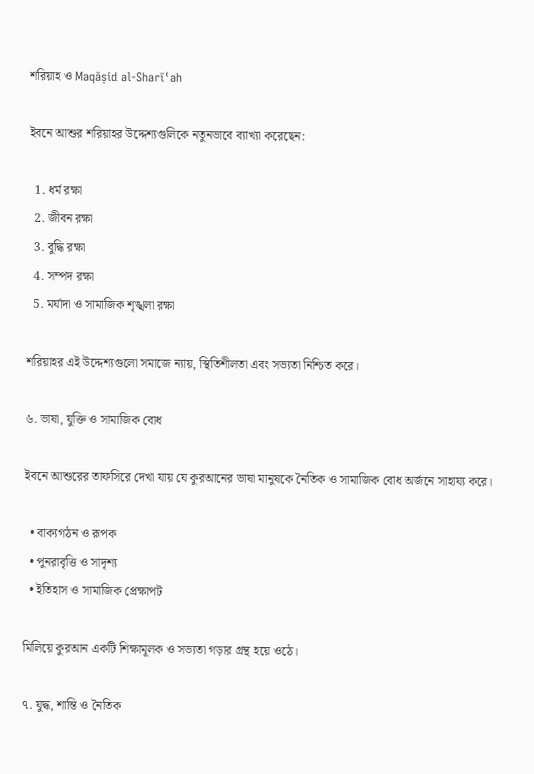শরিয়াহ ও Maqāṣid al-Sharīʿah

ইবনে আশুর শরিয়াহর উদ্দেশ্যগুলিকে নতুনভাবে ব্যাখ্যা করেছেন:

  1. ধর্ম রক্ষা
  2. জীবন রক্ষা
  3. বুদ্ধি রক্ষা
  4. সম্পদ রক্ষা
  5. মর্যাদা ও সামাজিক শৃঙ্খলা রক্ষা

শরিয়াহর এই উদ্দেশ্যগুলো সমাজে ন্যায়, স্থিতিশীলতা এবং সভ্যতা নিশ্চিত করে।

৬. ভাষা, যুক্তি ও সামাজিক বোধ

ইবনে আশুরের তাফসিরে দেখা যায় যে কুরআনের ভাষা মানুষকে নৈতিক ও সামাজিক বোধ অর্জনে সাহায্য করে।

  • বাক্যগঠন ও রূপক
  • পুনরাবৃত্তি ও সাদৃশ্য
  • ইতিহাস ও সামাজিক প্রেক্ষাপট

মিলিয়ে কুরআন একটি শিক্ষামূলক ও সভ্যতা গড়ার গ্রন্থ হয়ে ওঠে।

৭. যুদ্ধ, শান্তি ও নৈতিক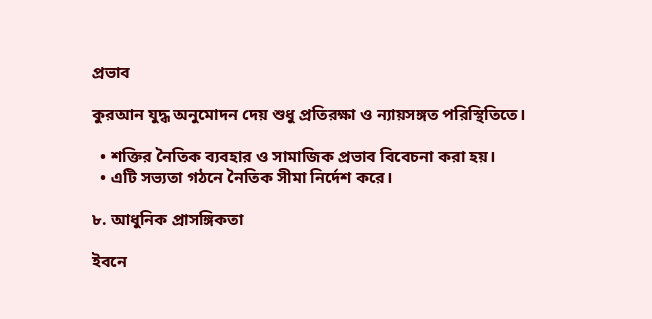প্রভাব

কুরআন যুদ্ধ অনুমোদন দেয় শুধু প্রতিরক্ষা ও ন্যায়সঙ্গত পরিস্থিতিতে।

  • শক্তির নৈতিক ব্যবহার ও সামাজিক প্রভাব বিবেচনা করা হয়।
  • এটি সভ্যতা গঠনে নৈতিক সীমা নির্দেশ করে।

৮. আধুনিক প্রাসঙ্গিকতা

ইবনে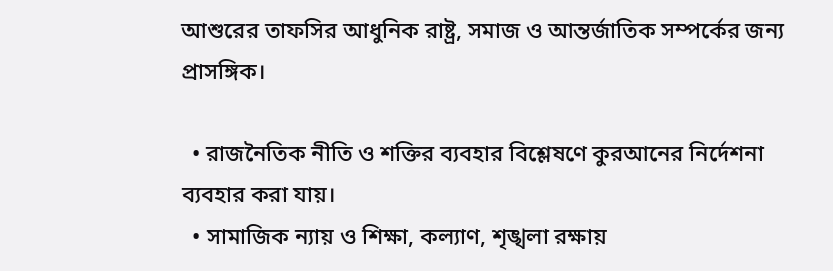আশুরের তাফসির আধুনিক রাষ্ট্র, সমাজ ও আন্তর্জাতিক সম্পর্কের জন্য প্রাসঙ্গিক।

  • রাজনৈতিক নীতি ও শক্তির ব্যবহার বিশ্লেষণে কুরআনের নির্দেশনা ব্যবহার করা যায়।
  • সামাজিক ন্যায় ও শিক্ষা, কল্যাণ, শৃঙ্খলা রক্ষায়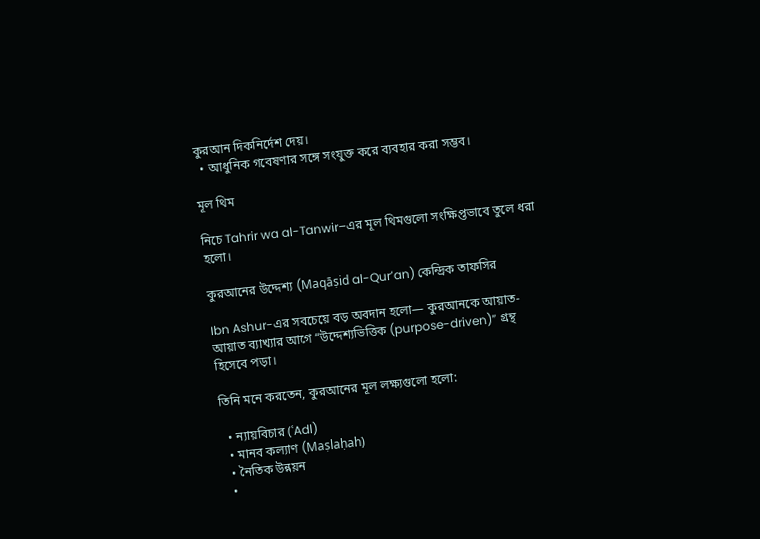কুরআন দিকনির্দেশ দেয়।
  • আধুনিক গবেষণার সঙ্গে সংযুক্ত করে ব্যবহার করা সম্ভব।

মূল থিম

নিচে Tahrir wa al-Tanwir–এর মূল থিমগুলো সংক্ষিপ্তভাবে তুলে ধরা হলো।

কুরআনের উদ্দেশ্য (Maqāṣid al-Qur’an) কেন্দ্রিক তাফসির

Ibn Ashur-এর সবচেয়ে বড় অবদান হলো— কুরআনকে আয়াত-আয়াত ব্যাখ্যার আগে “উদ্দেশ্যভিত্তিক (purpose-driven)” গ্রন্থ হিসেবে পড়া।

তিনি মনে করতেন, কুরআনের মূল লক্ষ্যগুলো হলো:

  • ন্যায়বিচার (ʿAdl)
  • মানব কল্যাণ (Maṣlaḥah)
  • নৈতিক উন্নয়ন
  •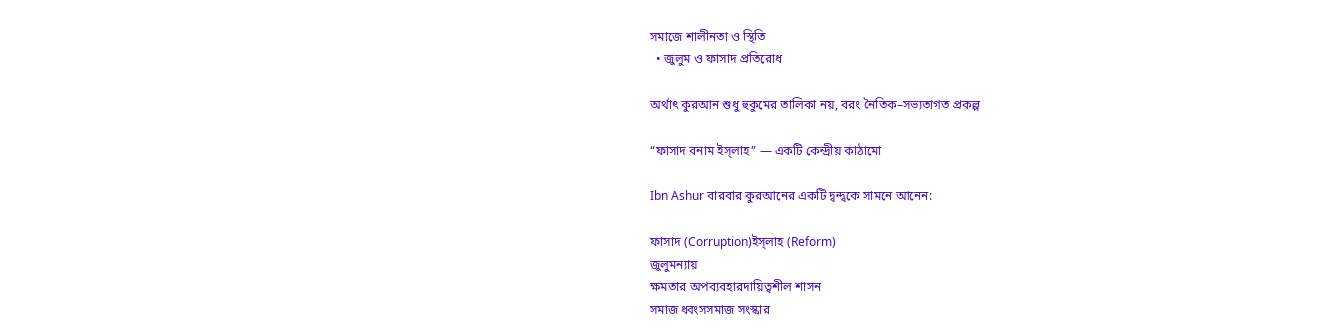সমাজে শালীনতা ও স্থিতি
  • জুলুম ও ফাসাদ প্রতিরোধ

অর্থাৎ কুরআন শুধু হুকুমের তালিকা নয়, বরং নৈতিক–সভ্যতাগত প্রকল্প

“ফাসাদ বনাম ইস্‌লাহ” — একটি কেন্দ্রীয় কাঠামো

Ibn Ashur বারবার কুরআনের একটি দ্বন্দ্বকে সামনে আনেন:

ফাসাদ (Corruption)ইস্‌লাহ (Reform)
জুলুমন্যায়
ক্ষমতার অপব্যবহারদায়িত্বশীল শাসন
সমাজ ধ্বংসসমাজ সংস্কার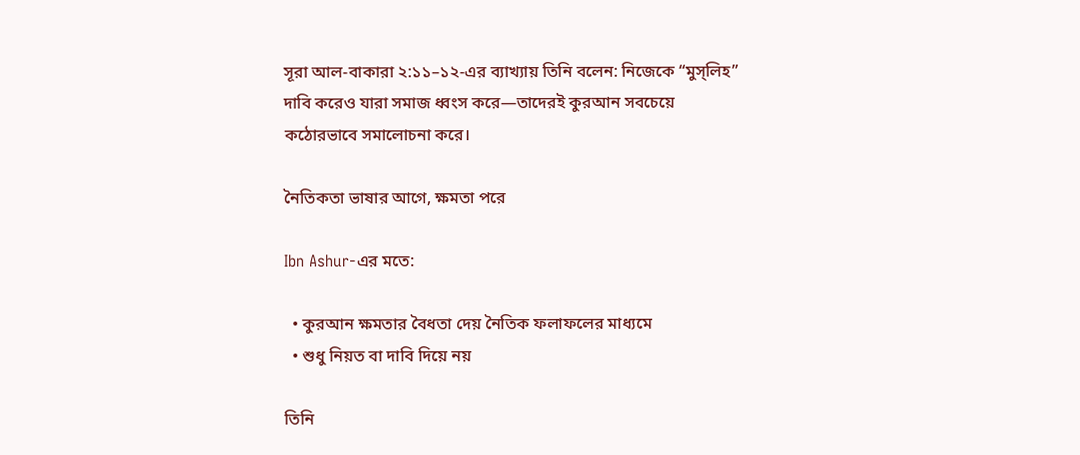সূরা আল-বাকারা ২:১১–১২-এর ব্যাখ্যায় তিনি বলেন: নিজেকে “মুস্‌লিহ” দাবি করেও যারা সমাজ ধ্বংস করে—তাদেরই কুরআন সবচেয়ে কঠোরভাবে সমালোচনা করে।

নৈতিকতা ভাষার আগে, ক্ষমতা পরে

Ibn Ashur-এর মতে:

  • কুরআন ক্ষমতার বৈধতা দেয় নৈতিক ফলাফলের মাধ্যমে
  • শুধু নিয়ত বা দাবি দিয়ে নয়

তিনি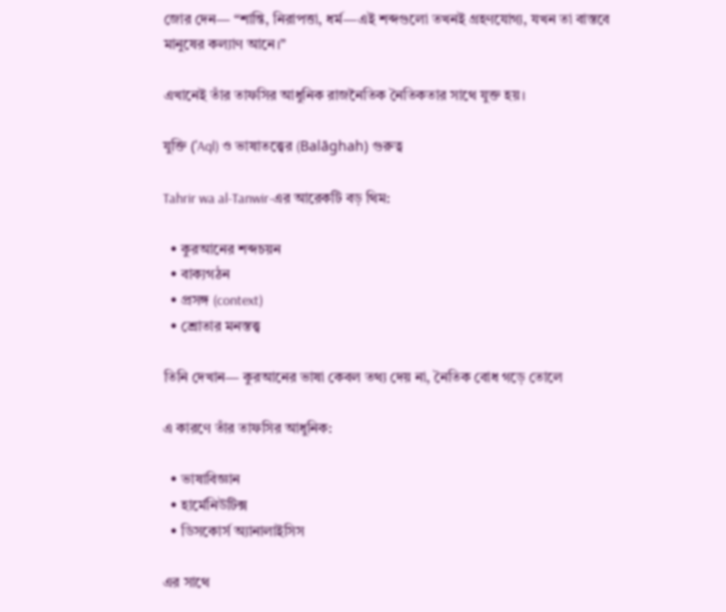জোর দেন— “শান্তি, নিরাপত্তা, ধর্ম—এই শব্দগুলো তখনই গ্রহণযোগ্য, যখন তা বাস্তবে মানুষের কল্যাণ আনে।”

এখানেই তাঁর তাফসির আধুনিক রাজনৈতিক নৈতিকতার সাথে যুক্ত হয়।

যুক্তি (ʿAql) ও ভাষাতত্ত্বের (Balāghah) গুরুত্ব

Tahrir wa al-Tanwir-এর আরেকটি বড় থিম:

  • কুরআনের শব্দচয়ন
  • বাক্যগঠন
  • প্রসঙ্গ (context)
  • শ্রোতার মনস্তত্ত্ব

তিনি দেখান— কুরআনের ভাষা কেবল তথ্য দেয় না, নৈতিক বোধ গড়ে তোলে

এ কারণে তাঁর তাফসির আধুনিক:

  • ভাষাবিজ্ঞান
  • হার্মেনিউটিক্স
  • ডিসকোর্স অ্যানালাইসিস

এর সাথে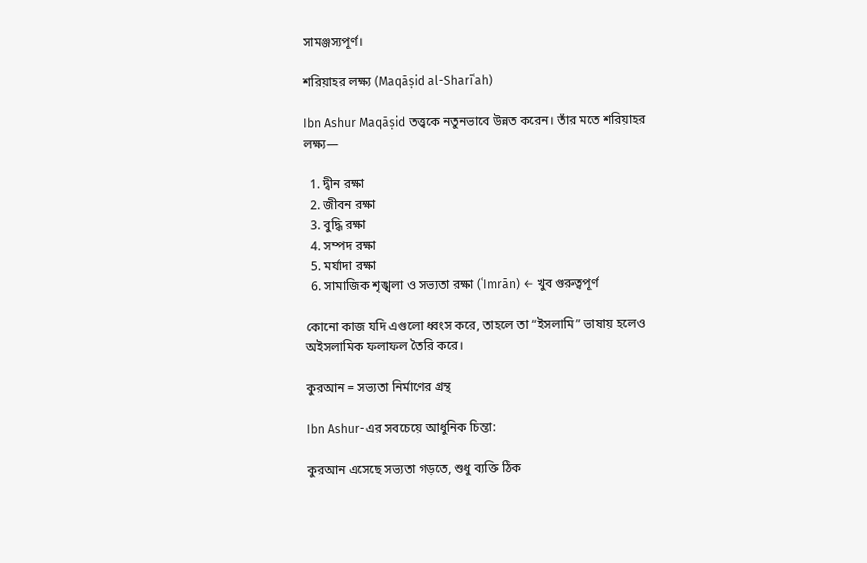সামঞ্জস্যপূর্ণ।

শরিয়াহর লক্ষ্য (Maqāṣid al-Sharīʿah)

Ibn Ashur Maqāṣid তত্ত্বকে নতুনভাবে উন্নত করেন। তাঁর মতে শরিয়াহর লক্ষ্য—

  1. দ্বীন রক্ষা
  2. জীবন রক্ষা
  3. বুদ্ধি রক্ষা
  4. সম্পদ রক্ষা
  5. মর্যাদা রক্ষা
  6. সামাজিক শৃঙ্খলা ও সভ্যতা রক্ষা (ʿImrān) ← খুব গুরুত্বপূর্ণ

কোনো কাজ যদি এগুলো ধ্বংস করে, তাহলে তা “ইসলামি” ভাষায় হলেও অইসলামিক ফলাফল তৈরি করে।

কুরআন = সভ্যতা নির্মাণের গ্রন্থ

Ibn Ashur-এর সবচেয়ে আধুনিক চিন্তা:

কুরআন এসেছে সভ্যতা গড়তে, শুধু ব্যক্তি ঠিক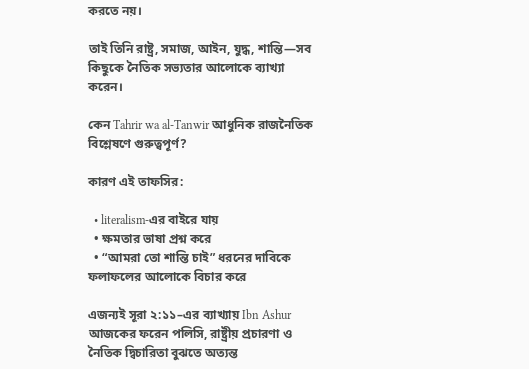করতে নয়।

তাই তিনি রাষ্ট্র, সমাজ, আইন, যুদ্ধ, শান্তি—সব কিছুকে নৈতিক সভ্যতার আলোকে ব্যাখ্যা করেন।

কেন Tahrir wa al-Tanwir আধুনিক রাজনৈতিক বিশ্লেষণে গুরুত্বপূর্ণ?

কারণ এই তাফসির:

  • literalism-এর বাইরে যায়
  • ক্ষমতার ভাষা প্রশ্ন করে
  • “আমরা তো শান্তি চাই” ধরনের দাবিকে ফলাফলের আলোকে বিচার করে

এজন্যই সূরা ২:১১–এর ব্যাখ্যায় Ibn Ashur আজকের ফরেন পলিসি, রাষ্ট্রীয় প্রচারণা ও নৈতিক দ্বিচারিতা বুঝতে অত্যন্ত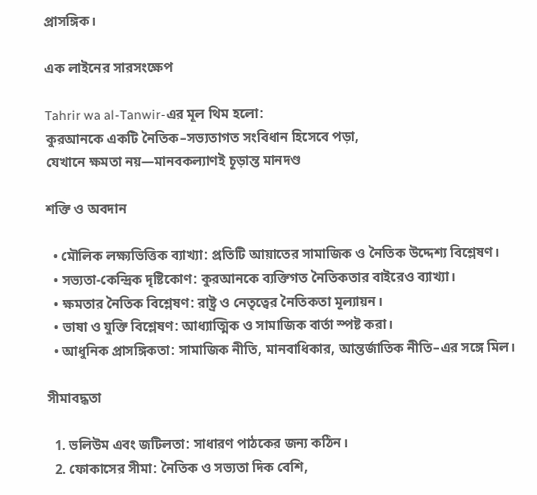প্রাসঙ্গিক।

এক লাইনের সারসংক্ষেপ

Tahrir wa al-Tanwir-এর মূল থিম হলো:
কুরআনকে একটি নৈতিক–সভ্যতাগত সংবিধান হিসেবে পড়া,
যেখানে ক্ষমতা নয়—মানবকল্যাণই চূড়ান্ত মানদণ্ড

শক্তি ও অবদান

  • মৌলিক লক্ষ্যভিত্তিক ব্যাখ্যা: প্রতিটি আয়াতের সামাজিক ও নৈতিক উদ্দেশ্য বিশ্লেষণ।
  • সভ্যতা-কেন্দ্রিক দৃষ্টিকোণ: কুরআনকে ব্যক্তিগত নৈতিকতার বাইরেও ব্যাখ্যা।
  • ক্ষমতার নৈতিক বিশ্লেষণ: রাষ্ট্র ও নেতৃত্বের নৈতিকতা মূল্যায়ন।
  • ভাষা ও যুক্তি বিশ্লেষণ: আধ্যাত্মিক ও সামাজিক বার্তা স্পষ্ট করা।
  • আধুনিক প্রাসঙ্গিকতা: সামাজিক নীতি, মানবাধিকার, আন্তর্জাতিক নীতি–এর সঙ্গে মিল।

সীমাবদ্ধতা

  1. ভলিউম এবং জটিলতা: সাধারণ পাঠকের জন্য কঠিন।
  2. ফোকাসের সীমা: নৈতিক ও সভ্যতা দিক বেশি,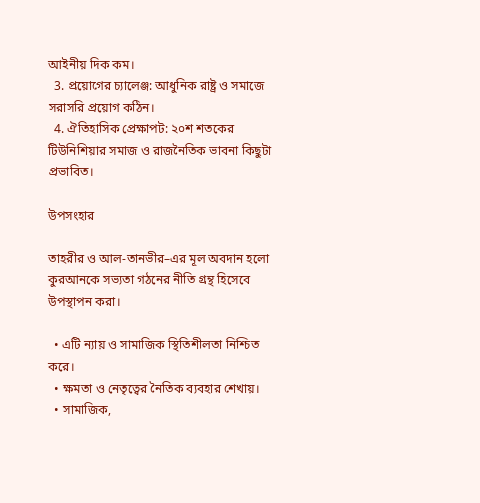আইনীয় দিক কম।
  3. প্রয়োগের চ্যালেঞ্জ: আধুনিক রাষ্ট্র ও সমাজে সরাসরি প্রয়োগ কঠিন।
  4. ঐতিহাসিক প্রেক্ষাপট: ২০শ শতকের টিউনিশিয়ার সমাজ ও রাজনৈতিক ভাবনা কিছুটা প্রভাবিত।

উপসংহার

তাহরীর ও আল-তানভীর–এর মূল অবদান হলো কুরআনকে সভ্যতা গঠনের নীতি গ্রন্থ হিসেবে উপস্থাপন করা।

  • এটি ন্যায় ও সামাজিক স্থিতিশীলতা নিশ্চিত করে।
  • ক্ষমতা ও নেতৃত্বের নৈতিক ব্যবহার শেখায়।
  • সামাজিক,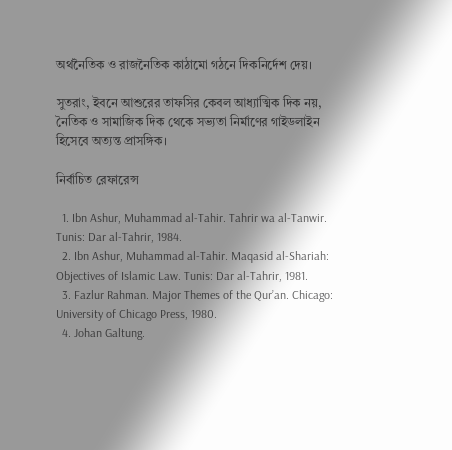অর্থনৈতিক ও রাজনৈতিক কাঠামো গঠনে দিকনির্দেশ দেয়।

সুতরাং, ইবনে আশুরের তাফসির কেবল আধ্যাত্মিক দিক নয়, নৈতিক ও সামাজিক দিক থেকে সভ্যতা নির্মাণের গাইডলাইন হিসেবে অত্যন্ত প্রাসঙ্গিক।

নির্বাচিত রেফারেন্স

  1. Ibn Ashur, Muhammad al-Tahir. Tahrir wa al-Tanwir. Tunis: Dar al-Tahrir, 1984.
  2. Ibn Ashur, Muhammad al-Tahir. Maqasid al-Shariah: Objectives of Islamic Law. Tunis: Dar al-Tahrir, 1981.
  3. Fazlur Rahman. Major Themes of the Qur’an. Chicago: University of Chicago Press, 1980.
  4. Johan Galtung.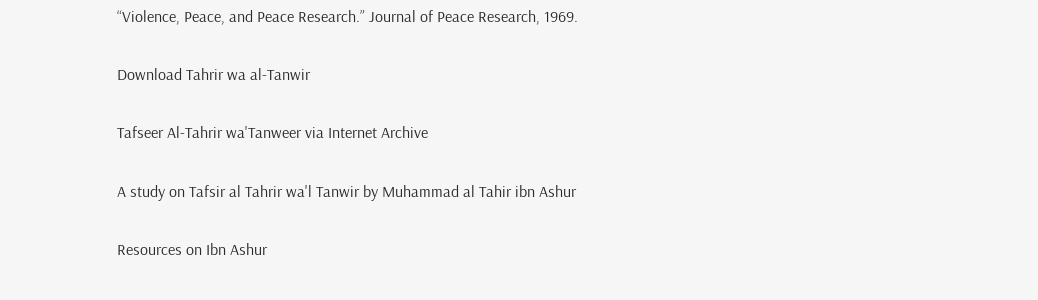“Violence, Peace, and Peace Research.” Journal of Peace Research, 1969.

Download Tahrir wa al-Tanwir

Tafseer Al-Tahrir wa'Tanweer via Internet Archive

A study on Tafsir al Tahrir wa'l Tanwir by Muhammad al Tahir ibn Ashur

Resources on Ibn Ashur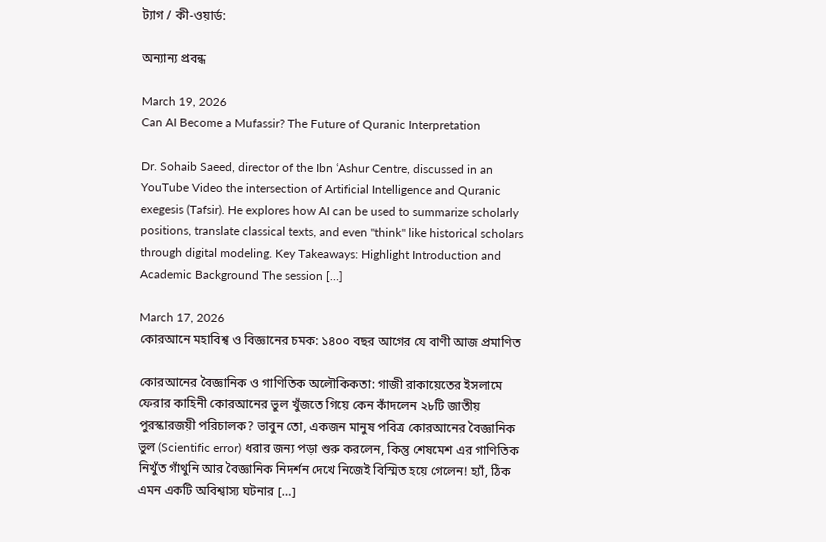ট্যাগ / কী-ওয়ার্ড:

অন্যান্য প্রবন্ধ

March 19, 2026
Can AI Become a Mufassir? The Future of Quranic Interpretation

Dr. Sohaib Saeed, director of the Ibn ʿAshur Centre, discussed in an YouTube Video the intersection of Artificial Intelligence and Quranic exegesis (Tafsir). He explores how AI can be used to summarize scholarly positions, translate classical texts, and even "think" like historical scholars through digital modeling. Key Takeaways: Highlight Introduction and Academic Background The session […]

March 17, 2026
কোরআনে মহাবিশ্ব ও বিজ্ঞানের চমক: ১৪০০ বছর আগের যে বাণী আজ প্রমাণিত

কোরআনের বৈজ্ঞানিক ও গাণিতিক অলৌকিকতা: গাজী রাকায়েতের ইসলামে ফেরার কাহিনী কোরআনের ভুল খুঁজতে গিয়ে কেন কাঁদলেন ২৮টি জাতীয় পুরস্কারজয়ী পরিচালক? ভাবুন তো, একজন মানুষ পবিত্র কোরআনের বৈজ্ঞানিক ভুল (Scientific error) ধরার জন্য পড়া শুরু করলেন, কিন্তু শেষমেশ এর গাণিতিক নিখুঁত গাঁথুনি আর বৈজ্ঞানিক নিদর্শন দেখে নিজেই বিস্মিত হয়ে গেলেন! হ্যাঁ, ঠিক এমন একটি অবিশ্বাস্য ঘটনার […]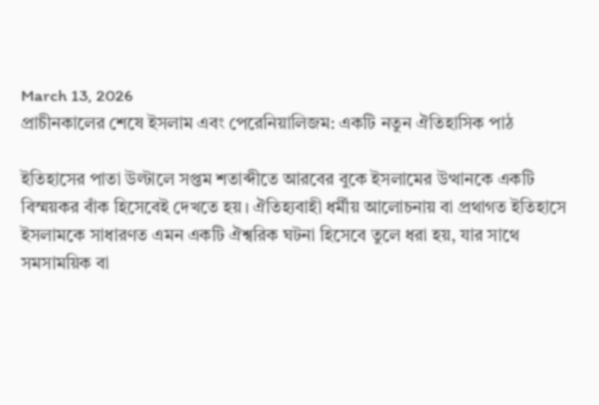March 13, 2026
প্রাচীনকালের শেষে ইসলাম এবং পেরেনিয়ালিজম: একটি নতুন ঐতিহাসিক পাঠ

ইতিহাসের পাতা উল্টালে সপ্তম শতাব্দীতে আরবের বুকে ইসলামের উত্থানকে একটি বিস্ময়কর বাঁক হিসেবেই দেখতে হয়। ঐতিহ্যবাহী ধর্মীয় আলোচনায় বা প্রথাগত ইতিহাসে ইসলামকে সাধারণত এমন একটি ঐশ্বরিক ঘটনা হিসেবে তুলে ধরা হয়, যার সাথে সমসাময়িক বা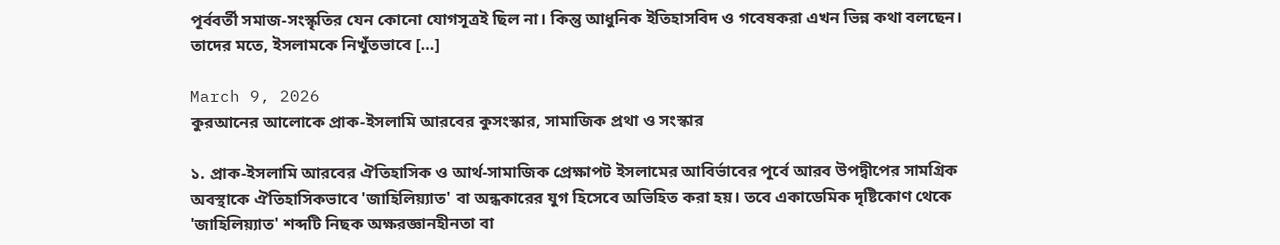পূর্ববর্তী সমাজ-সংস্কৃতির যেন কোনো যোগসূত্রই ছিল না। কিন্তু আধুনিক ইতিহাসবিদ ও গবেষকরা এখন ভিন্ন কথা বলছেন। তাদের মতে, ইসলামকে নিখুঁতভাবে […]

March 9, 2026
কুরআনের আলোকে প্রাক-ইসলামি আরবের কুসংস্কার, সামাজিক প্রথা ও সংস্কার

১. প্রাক-ইসলামি আরবের ঐতিহাসিক ও আর্থ-সামাজিক প্রেক্ষাপট ইসলামের আবির্ভাবের পূর্বে আরব উপদ্বীপের সামগ্রিক অবস্থাকে ঐতিহাসিকভাবে 'জাহিলিয়্যাত' বা অন্ধকারের যুগ হিসেবে অভিহিত করা হয়। তবে একাডেমিক দৃষ্টিকোণ থেকে 'জাহিলিয়্যাত' শব্দটি নিছক অক্ষরজ্ঞানহীনতা বা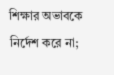শিক্ষার অভাবকে নির্দেশ করে না;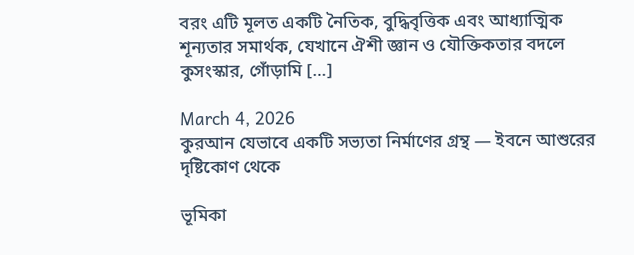বরং এটি মূলত একটি নৈতিক, বুদ্ধিবৃত্তিক এবং আধ্যাত্মিক শূন্যতার সমার্থক, যেখানে ঐশী জ্ঞান ও যৌক্তিকতার বদলে কুসংস্কার, গোঁড়ামি […]

March 4, 2026
কুরআন যেভাবে একটি সভ্যতা নির্মাণের গ্রন্থ — ইবনে আশুরের দৃষ্টিকোণ থেকে

ভূমিকা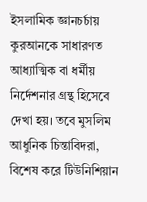ইসলামিক জ্ঞানচর্চায় কুরআনকে সাধারণত আধ্যাত্মিক বা ধর্মীয় নির্দেশনার গ্রন্থ হিসেবে দেখা হয়। তবে মুসলিম আধুনিক চিন্তাবিদরা, বিশেষ করে টিউনিশিয়ান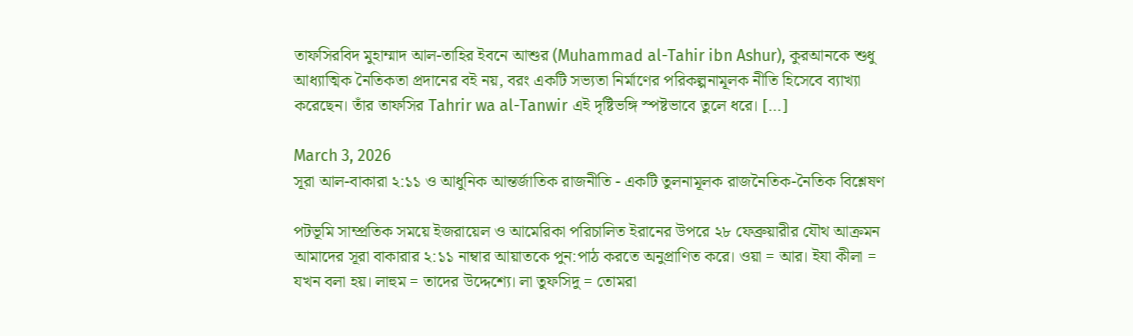তাফসিরবিদ মুহাম্মাদ আল-তাহির ইবনে আশুর (Muhammad al-Tahir ibn Ashur), কুরআনকে শুধু আধ্যাত্মিক নৈতিকতা প্রদানের বই নয়, বরং একটি সভ্যতা নির্মাণের পরিকল্পনামূলক নীতি হিসেবে ব্যাখ্যা করেছেন। তাঁর তাফসির Tahrir wa al-Tanwir এই দৃষ্টিভঙ্গি স্পষ্টভাবে তুলে ধরে। […]

March 3, 2026
সূরা আল-বাকারা ২:১১ ও আধুনিক আন্তর্জাতিক রাজনীতি - একটি তুলনামূলক রাজনৈতিক-নৈতিক বিশ্লেষণ

পটভূমি সাম্প্রতিক সময়ে ইজরায়েল ও আমেরিকা পরিচালিত ইরানের উপরে ২৮ ফেব্রুয়ারীর যৌথ আক্রমন আমাদের সূরা বাকারার ২:১১ নাম্বার আয়াতকে পুন:পাঠ করতে অনুপ্রাণিত করে। ওয়া = আর। ইযা কীলা = যখন বলা হয়। লাহুম = তাদের উদ্দেশ্যে। লা তুফসিদু = তোমরা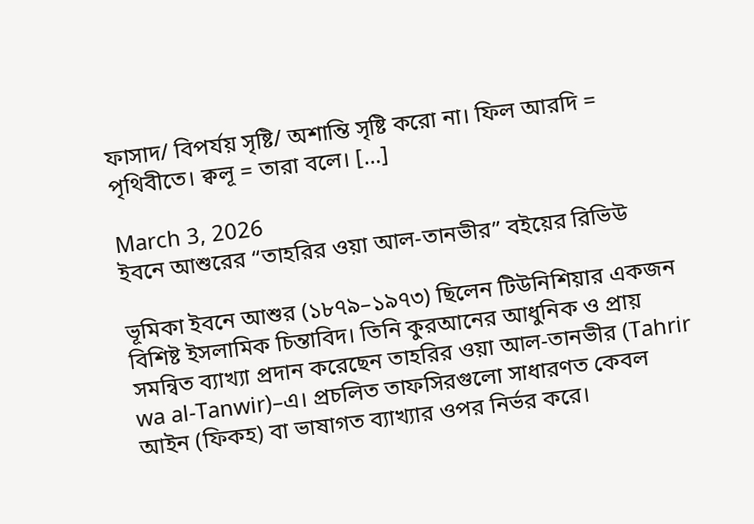ফাসাদ/ বিপর্যয় সৃষ্টি/ অশান্তি সৃষ্টি করো না। ফিল আরদি = পৃথিবীতে। ক্বলূ = তারা বলে। […]

March 3, 2026
ইবনে আশুরের “তাহরির ওয়া আল-তানভীর” বইয়ের রিভিউ

ভূমিকা ইবনে আশুর (১৮৭৯–১৯৭৩) ছিলেন টিউনিশিয়ার একজন বিশিষ্ট ইসলামিক চিন্তাবিদ। তিনি কুরআনের আধুনিক ও প্রায় সমন্বিত ব্যাখ্যা প্রদান করেছেন তাহরির ওয়া আল-তানভীর (Tahrir wa al-Tanwir)–এ। প্রচলিত তাফসিরগুলো সাধারণত কেবল আইন (ফিকহ) বা ভাষাগত ব্যাখ্যার ওপর নির্ভর করে।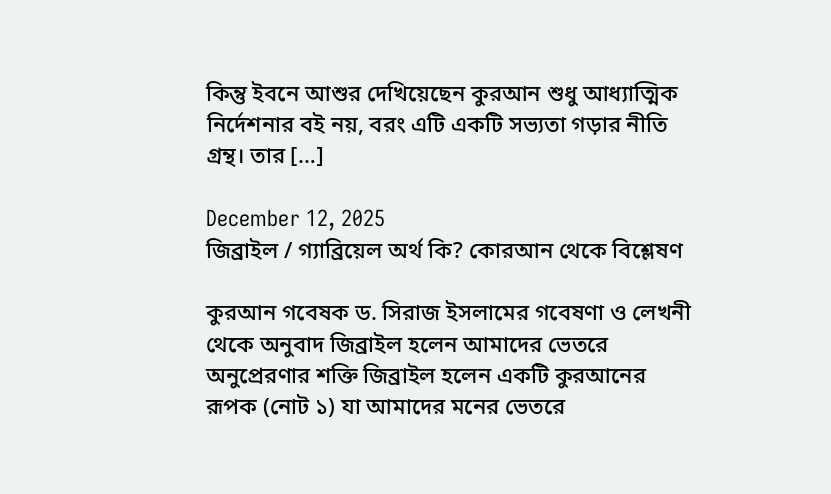কিন্তু ইবনে আশুর দেখিয়েছেন কুরআন শুধু আধ্যাত্মিক নির্দেশনার বই নয়, বরং এটি একটি সভ্যতা গড়ার নীতি গ্রন্থ। তার […]

December 12, 2025
জিব্রাইল / গ্যাব্রিয়েল অর্থ কি? কোরআন থেকে বিশ্লেষণ

কুরআন গবেষক ড. সিরাজ ইসলামের গবেষণা ও লেখনী থেকে অনুবাদ জিব্রাইল হলেন আমাদের ভেতরে অনুপ্রেরণার শক্তি জিব্রাইল হলেন একটি কুরআনের রূপক (নোট ১) যা আমাদের মনের ভেতরে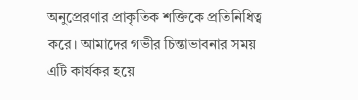অনুপ্রেরণার প্রাকৃতিক শক্তিকে প্রতিনিধিত্ব করে। আমাদের গভীর চিন্তাভাবনার সময় এটি কার্যকর হয়ে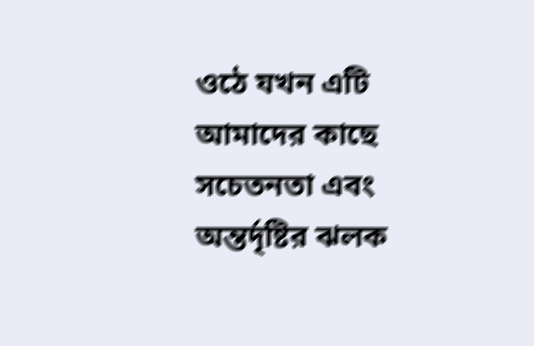ওঠে যখন এটি আমাদের কাছে সচেতনতা এবং অন্তর্দৃষ্টির ঝলক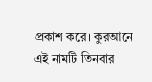প্রকাশ করে। কুরআনে এই নামটি তিনবার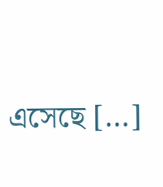এসেছে […]